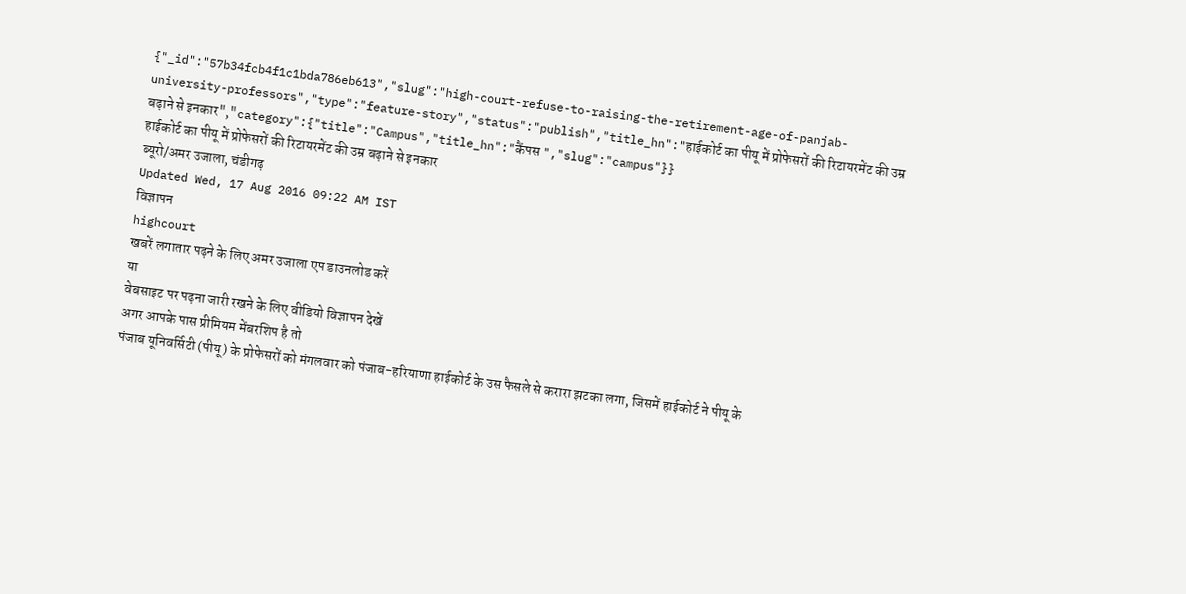{"_id":"57b34fcb4f1c1bda786eb613","slug":"high-court-refuse-to-raising-the-retirement-age-of-panjab-university-professors","type":"feature-story","status":"publish","title_hn":"हाईकोर्ट का पीयू में प्रोफेसरों की रिटायरमेंट की उम्र बढ़ाने से इनकार","category":{"title":"Campus","title_hn":"कैंपस ","slug":"campus"}}
हाईकोर्ट का पीयू में प्रोफेसरों की रिटायरमेंट की उम्र बढ़ाने से इनकार
ब्यूरो/अमर उजाला, चंडीगढ़
Updated Wed, 17 Aug 2016 09:22 AM IST
विज्ञापन
highcourt
खबरें लगातार पढ़ने के लिए अमर उजाला एप डाउनलोड करें
या
वेबसाइट पर पढ़ना जारी रखने के लिए वीडियो विज्ञापन देखें
अगर आपके पास प्रीमियम मेंबरशिप है तो
पंजाब यूनिवर्सिटी (पीयू) के प्रोफेसरों को मंगलवार को पंजाब-हरियाणा हाईकोर्ट के उस फैसले से करारा झटका लगा, जिसमें हाईकोर्ट ने पीयू के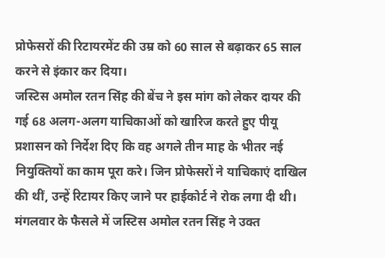प्रोफेसरों की रिटायरमेंट की उम्र को 60 साल से बढ़ाकर 65 साल करने से इंकार कर दिया।
जस्टिस अमोल रतन सिंह की बेंच ने इस मांग को लेकर दायर की गई 68 अलग-अलग याचिकाओं को खारिज करते हुए पीयू प्रशासन को निर्देश दिए कि वह अगले तीन माह के भीतर नई नियुक्तियों का काम पूरा करे। जिन प्रोफेसरों ने याचिकाएं दाखिल की थीं, उन्हें रिटायर किए जाने पर हाईकोर्ट ने रोक लगा दी थी। मंगलवार के फैसले में जस्टिस अमोल रतन सिंह ने उक्त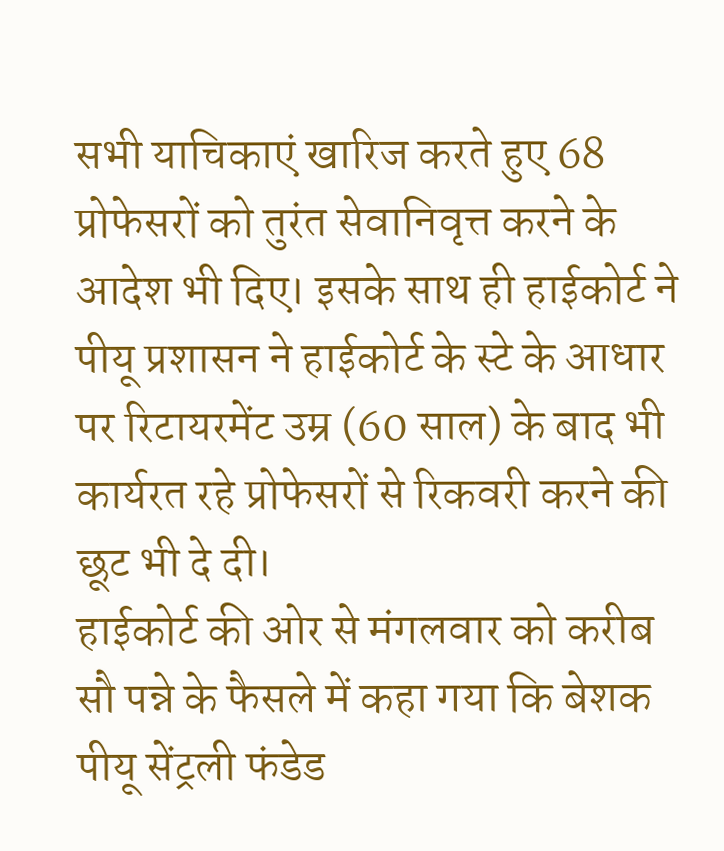सभी याचिकाएं खारिज करते हुए 68 प्रोफेसरों को तुरंत सेवानिवृत्त करने के आदेश भी दिए। इसके साथ ही हाईकोर्ट ने पीयू प्रशासन ने हाईकोर्ट के स्टे के आधार पर रिटायरमेंट उम्र (60 साल) के बाद भी कार्यरत रहे प्रोफेसरों से रिकवरी करने की छूट भी दे दी।
हाईकोर्ट की ओर से मंगलवार को करीब सौ पन्ने के फैसले में कहा गया कि बेशक पीयू सेंट्रली फंडेड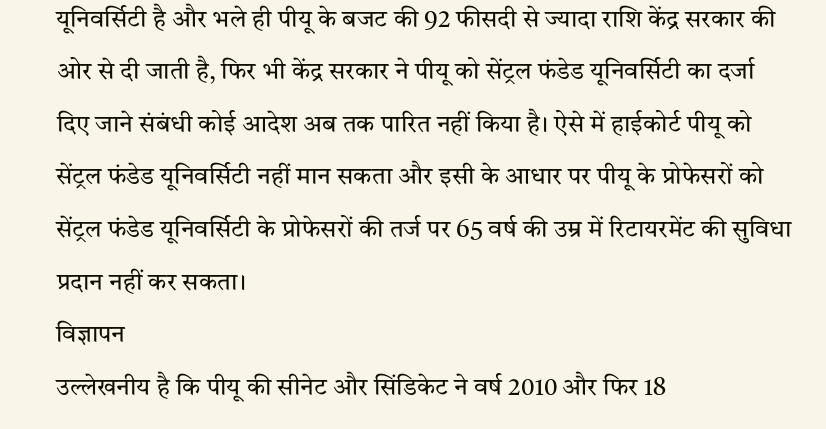यूनिवर्सिटी है और भले ही पीयू के बजट की 92 फीसदी से ज्यादा राशि केंद्र सरकार की ओर से दी जाती है, फिर भी केंद्र सरकार ने पीयू को सेंट्रल फंडेड यूनिवर्सिटी का दर्जा दिए जाने संबंधी कोई आदेश अब तक पारित नहीं किया है। ऐसे में हाईकोर्ट पीयू को सेंट्रल फंडेड यूनिवर्सिटी नहीं मान सकता और इसी के आधार पर पीयू के प्रोफेसरों को सेंट्रल फंडेड यूनिवर्सिटी के प्रोफेसरों की तर्ज पर 65 वर्ष की उम्र में रिटायरमेंट की सुविधा प्रदान नहीं कर सकता।
विज्ञापन
उल्लेखनीय है कि पीयू की सीनेट और सिंडिकेट ने वर्ष 2010 और फिर 18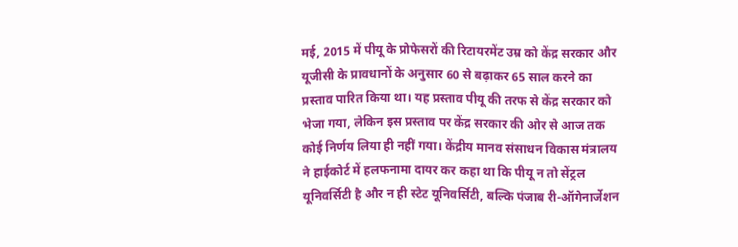मई, 2015 में पीयू के प्रोफेसरों की रिटायरमेंट उम्र को केंद्र सरकार और यूजीसी के प्रावधानों के अनुसार 60 से बढ़ाकर 65 साल करने का प्रस्ताव पारित किया था। यह प्रस्ताव पीयू की तरफ से केंद्र सरकार को भेजा गया, लेकिन इस प्रस्ताव पर केंद्र सरकार की ओर से आज तक कोई निर्णय लिया ही नहीं गया। केंद्रीय मानव संसाधन विकास मंत्रालय ने हाईकोर्ट में हलफनामा दायर कर कहा था कि पीयू न तो सेंट्रल यूनिवर्सिटी है और न ही स्टेट यूनिवर्सिटी, बल्कि पंजाब री-ऑगेनार्जेशन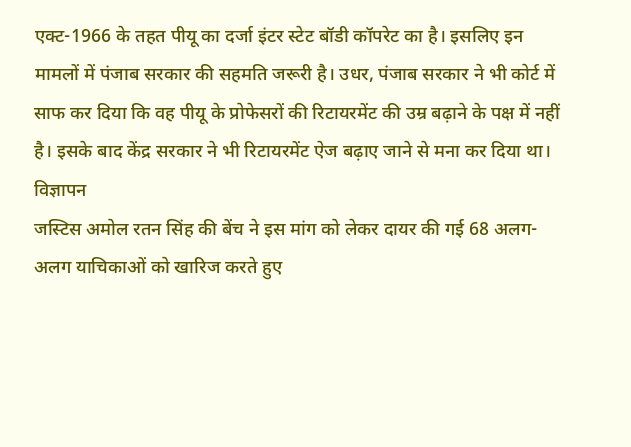एक्ट-1966 के तहत पीयू का दर्जा इंटर स्टेट बॉडी कॉपरेट का है। इसलिए इन मामलों में पंजाब सरकार की सहमति जरूरी है। उधर, पंजाब सरकार ने भी कोर्ट में साफ कर दिया कि वह पीयू के प्रोफेसरों की रिटायरमेंट की उम्र बढ़ाने के पक्ष में नहीं है। इसके बाद केंद्र सरकार ने भी रिटायरमेंट ऐज बढ़ाए जाने से मना कर दिया था।
विज्ञापन
जस्टिस अमोल रतन सिंह की बेंच ने इस मांग को लेकर दायर की गई 68 अलग-अलग याचिकाओं को खारिज करते हुए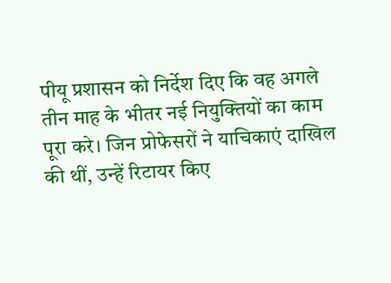पीयू प्रशासन को निर्देश दिए कि वह अगले तीन माह के भीतर नई नियुक्तियों का काम पूरा करे। जिन प्रोफेसरों ने याचिकाएं दाखिल की थीं, उन्हें रिटायर किए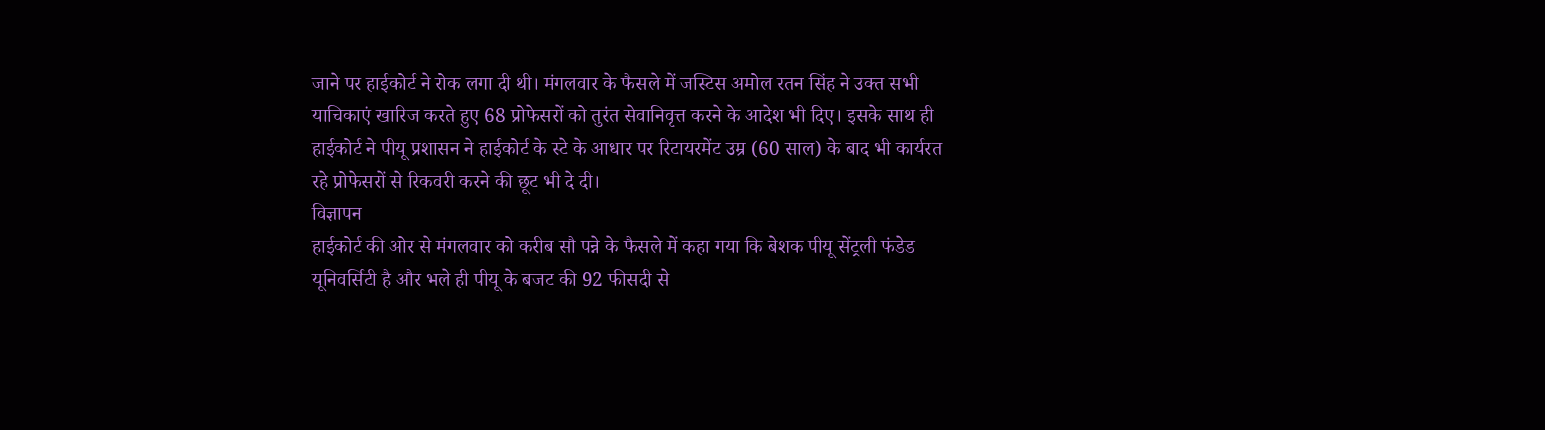जाने पर हाईकोर्ट ने रोक लगा दी थी। मंगलवार के फैसले में जस्टिस अमोल रतन सिंह ने उक्त सभी याचिकाएं खारिज करते हुए 68 प्रोफेसरों को तुरंत सेवानिवृत्त करने के आदेश भी दिए। इसके साथ ही हाईकोर्ट ने पीयू प्रशासन ने हाईकोर्ट के स्टे के आधार पर रिटायरमेंट उम्र (60 साल) के बाद भी कार्यरत रहे प्रोफेसरों से रिकवरी करने की छूट भी दे दी।
विज्ञापन
हाईकोर्ट की ओर से मंगलवार को करीब सौ पन्ने के फैसले में कहा गया कि बेशक पीयू सेंट्रली फंडेड यूनिवर्सिटी है और भले ही पीयू के बजट की 92 फीसदी से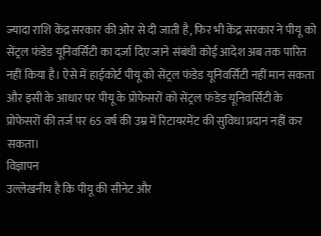ज्यादा राशि केंद्र सरकार की ओर से दी जाती है, फिर भी केंद्र सरकार ने पीयू को सेंट्रल फंडेड यूनिवर्सिटी का दर्जा दिए जाने संबंधी कोई आदेश अब तक पारित नहीं किया है। ऐसे में हाईकोर्ट पीयू को सेंट्रल फंडेड यूनिवर्सिटी नहीं मान सकता और इसी के आधार पर पीयू के प्रोफेसरों को सेंट्रल फंडेड यूनिवर्सिटी के प्रोफेसरों की तर्ज पर 65 वर्ष की उम्र में रिटायरमेंट की सुविधा प्रदान नहीं कर सकता।
विज्ञापन
उल्लेखनीय है कि पीयू की सीनेट और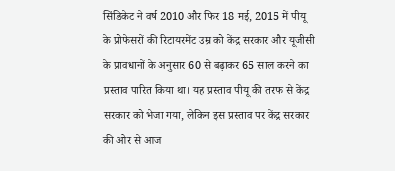सिंडिकेट ने वर्ष 2010 और फिर 18 मई, 2015 में पीयू के प्रोफेसरों की रिटायरमेंट उम्र को केंद्र सरकार और यूजीसी के प्रावधानों के अनुसार 60 से बढ़ाकर 65 साल करने का प्रस्ताव पारित किया था। यह प्रस्ताव पीयू की तरफ से केंद्र सरकार को भेजा गया, लेकिन इस प्रस्ताव पर केंद्र सरकार की ओर से आज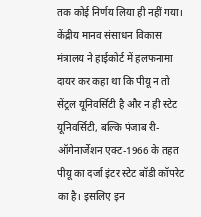तक कोई निर्णय लिया ही नहीं गया। केंद्रीय मानव संसाधन विकास मंत्रालय ने हाईकोर्ट में हलफनामा दायर कर कहा था कि पीयू न तो सेंट्रल यूनिवर्सिटी है और न ही स्टेट यूनिवर्सिटी, बल्कि पंजाब री-ऑगेनार्जेशन एक्ट-1966 के तहत पीयू का दर्जा इंटर स्टेट बॉडी कॉपरेट का है। इसलिए इन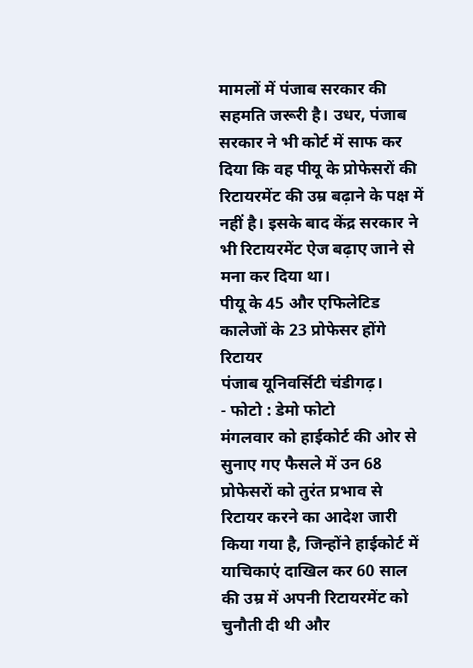मामलों में पंजाब सरकार की सहमति जरूरी है। उधर, पंजाब सरकार ने भी कोर्ट में साफ कर दिया कि वह पीयू के प्रोफेसरों की रिटायरमेंट की उम्र बढ़ाने के पक्ष में नहीं है। इसके बाद केंद्र सरकार ने भी रिटायरमेंट ऐज बढ़ाए जाने से मना कर दिया था।
पीयू के 45 और एफिलेटिड कालेजों के 23 प्रोफेसर होंगे रिटायर
पंजाब यूनिवर्सिटी चंडीगढ़।
- फोटो : डेमो फोटो
मंगलवार को हाईकोर्ट की ओर से सुनाए गए फैसले में उन 68 प्रोफेसरों को तुरंत प्रभाव से रिटायर करने का आदेश जारी किया गया है, जिन्होंने हाईकोर्ट में याचिकाएं दाखिल कर 60 साल की उम्र में अपनी रिटायरमेंट को चुनौती दी थी और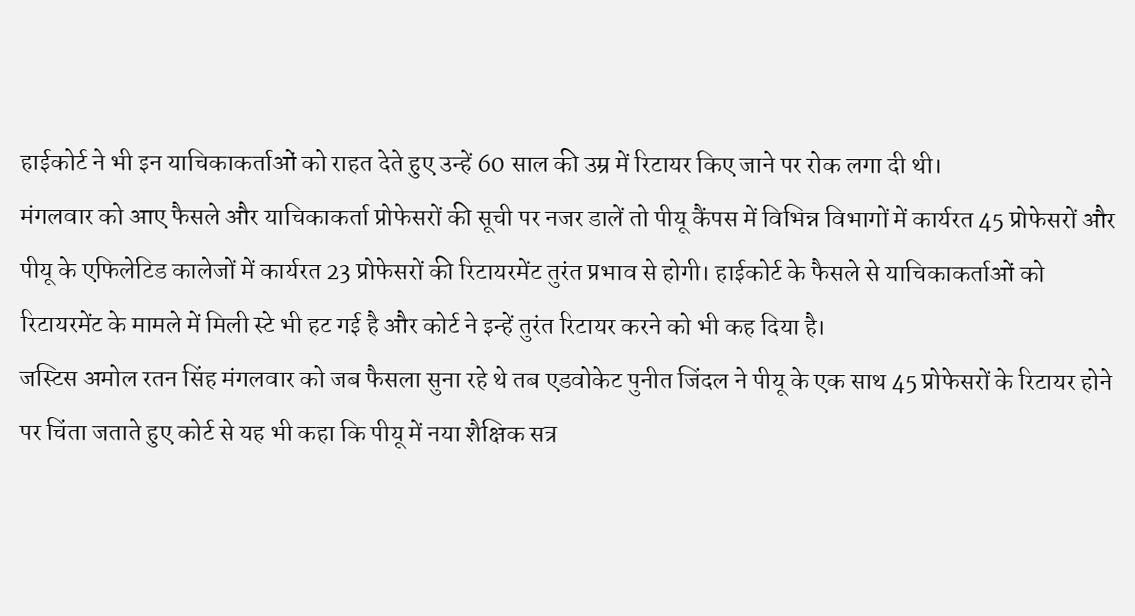हाईकोर्ट ने भी इन याचिकाकर्ताओं को राहत देते हुए उन्हें 60 साल की उम्र में रिटायर किए जाने पर रोक लगा दी थी।
मंगलवार को आए फैसले और याचिकाकर्ता प्रोफेसरों की सूची पर नजर डालें तो पीयू कैंपस में विभिन्न विभागों में कार्यरत 45 प्रोफेसरों और पीयू के एफिलेटिड कालेजों में कार्यरत 23 प्रोफेसरों की रिटायरमेंट तुरंत प्रभाव से होगी। हाईकोर्ट के फैसले से याचिकाकर्ताओं को रिटायरमेंट के मामले में मिली स्टे भी हट गई है और कोर्ट ने इन्हें तुरंत रिटायर करने को भी कह दिया है।
जस्टिस अमोल रतन सिंह मंगलवार को जब फैसला सुना रहे थे तब एडवोकेट पुनीत जिंदल ने पीयू के एक साथ 45 प्रोफेसरों के रिटायर होने पर चिंता जताते हुए कोर्ट से यह भी कहा कि पीयू में नया शैक्षिक सत्र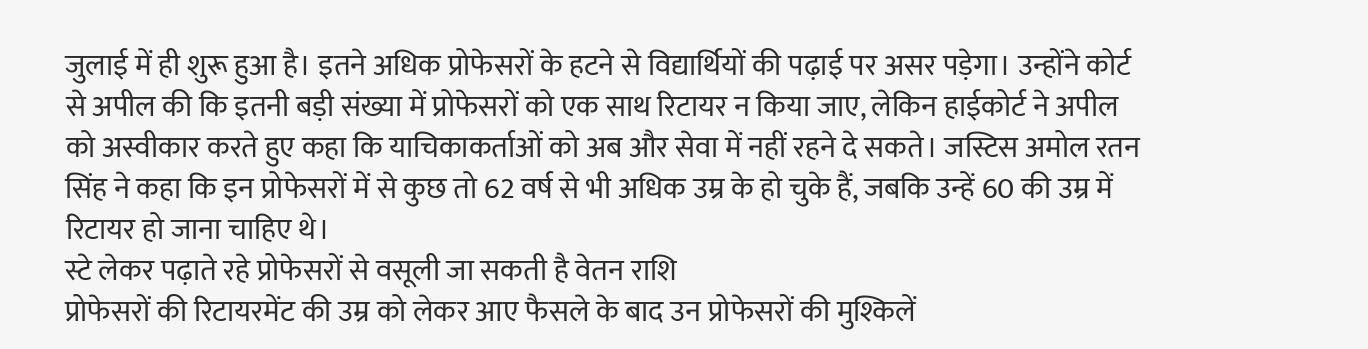जुलाई में ही शुरू हुआ है। इतने अधिक प्रोफेसरों के हटने से विद्यार्थियों की पढ़ाई पर असर पड़ेगा। उन्होंने कोर्ट से अपील की कि इतनी बड़ी संख्या में प्रोफेसरों को एक साथ रिटायर न किया जाए, लेकिन हाईकोर्ट ने अपील को अस्वीकार करते हुए कहा कि याचिकाकर्ताओं को अब और सेवा में नहीं रहने दे सकते। जस्टिस अमोल रतन सिंह ने कहा कि इन प्रोफेसरों में से कुछ तो 62 वर्ष से भी अधिक उम्र के हो चुके हैं, जबकि उन्हें 60 की उम्र में रिटायर हो जाना चाहिए थे।
स्टे लेकर पढ़ाते रहे प्रोफेसरों से वसूली जा सकती है वेतन राशि
प्रोफेसरों की रिटायरमेंट की उम्र को लेकर आए फैसले के बाद उन प्रोफेसरों की मुश्किलें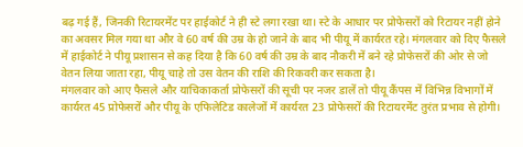बढ़ गई हैं, जिनकी रिटायरमेंट पर हाईकोर्ट ने ही स्टे लगा रखा था। स्टे के आधार पर प्रोफेसरों को रिटायर नहीं होने का अवसर मिल गया था और वे 60 वर्ष की उम्र के हो जाने के बाद भी पीयू में कार्यरत रहे। मंगलवार को दिए फैसले में हाईकोर्ट ने पीयू प्रशासन से कह दिया है कि 60 वर्ष की उम्र के बाद नौकरी में बने रहे प्रोफेसरों की ओर से जो वेतन लिया जाता रहा, पीयू चाहे तो उस वेतन की राशि की रिकवरी कर सकता है।
मंगलवार को आए फैसले और याचिकाकर्ता प्रोफेसरों की सूची पर नजर डालें तो पीयू कैंपस में विभिन्न विभागों में कार्यरत 45 प्रोफेसरों और पीयू के एफिलेटिड कालेजों में कार्यरत 23 प्रोफेसरों की रिटायरमेंट तुरंत प्रभाव से होगी।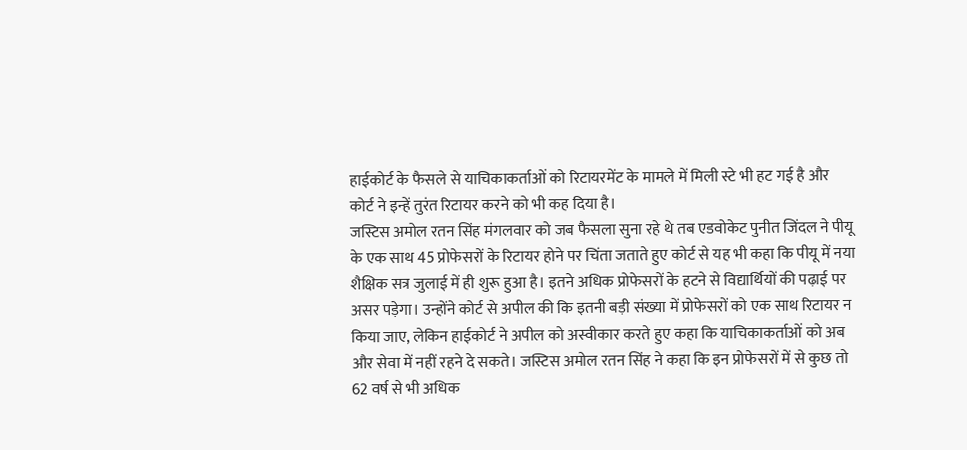हाईकोर्ट के फैसले से याचिकाकर्ताओं को रिटायरमेंट के मामले में मिली स्टे भी हट गई है और कोर्ट ने इन्हें तुरंत रिटायर करने को भी कह दिया है।
जस्टिस अमोल रतन सिंह मंगलवार को जब फैसला सुना रहे थे तब एडवोकेट पुनीत जिंदल ने पीयू के एक साथ 45 प्रोफेसरों के रिटायर होने पर चिंता जताते हुए कोर्ट से यह भी कहा कि पीयू में नया शैक्षिक सत्र जुलाई में ही शुरू हुआ है। इतने अधिक प्रोफेसरों के हटने से विद्यार्थियों की पढ़ाई पर असर पड़ेगा। उन्होंने कोर्ट से अपील की कि इतनी बड़ी संख्या में प्रोफेसरों को एक साथ रिटायर न किया जाए, लेकिन हाईकोर्ट ने अपील को अस्वीकार करते हुए कहा कि याचिकाकर्ताओं को अब और सेवा में नहीं रहने दे सकते। जस्टिस अमोल रतन सिंह ने कहा कि इन प्रोफेसरों में से कुछ तो 62 वर्ष से भी अधिक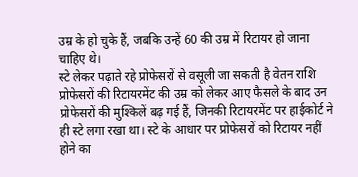उम्र के हो चुके हैं, जबकि उन्हें 60 की उम्र में रिटायर हो जाना चाहिए थे।
स्टे लेकर पढ़ाते रहे प्रोफेसरों से वसूली जा सकती है वेतन राशि
प्रोफेसरों की रिटायरमेंट की उम्र को लेकर आए फैसले के बाद उन प्रोफेसरों की मुश्किलें बढ़ गई हैं, जिनकी रिटायरमेंट पर हाईकोर्ट ने ही स्टे लगा रखा था। स्टे के आधार पर प्रोफेसरों को रिटायर नहीं होने का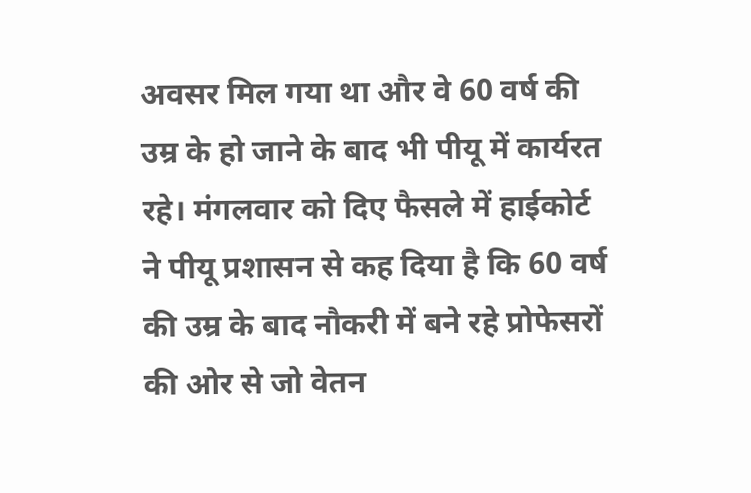अवसर मिल गया था और वे 60 वर्ष की उम्र के हो जाने के बाद भी पीयू में कार्यरत रहे। मंगलवार को दिए फैसले में हाईकोर्ट ने पीयू प्रशासन से कह दिया है कि 60 वर्ष की उम्र के बाद नौकरी में बने रहे प्रोफेसरों की ओर से जो वेतन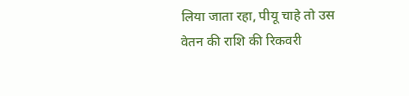लिया जाता रहा, पीयू चाहे तो उस वेतन की राशि की रिकवरी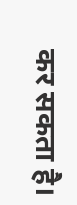कर सकता है।